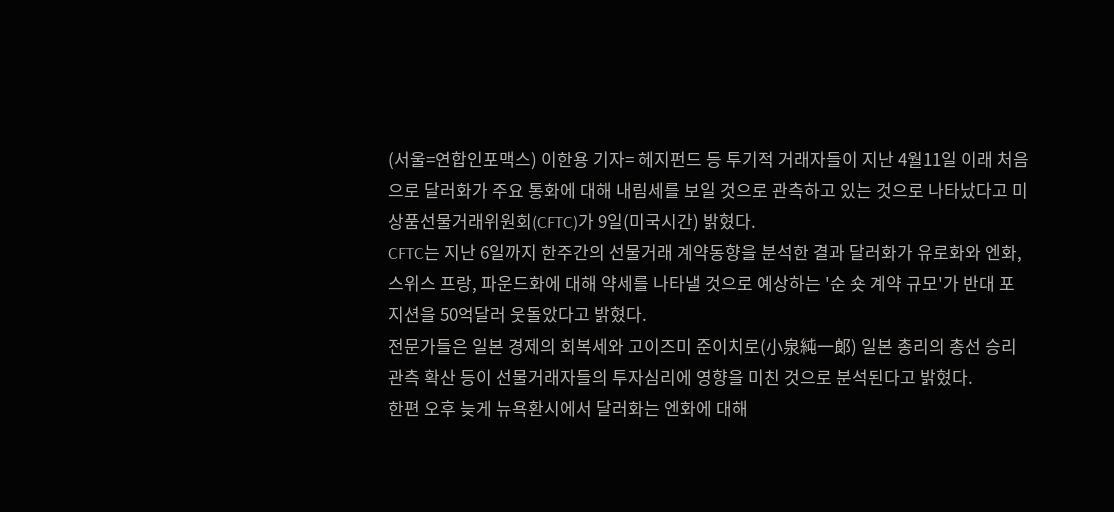(서울=연합인포맥스) 이한용 기자= 헤지펀드 등 투기적 거래자들이 지난 4월11일 이래 처음으로 달러화가 주요 통화에 대해 내림세를 보일 것으로 관측하고 있는 것으로 나타났다고 미 상품선물거래위원회(CFTC)가 9일(미국시간) 밝혔다.
CFTC는 지난 6일까지 한주간의 선물거래 계약동향을 분석한 결과 달러화가 유로화와 엔화, 스위스 프랑, 파운드화에 대해 약세를 나타낼 것으로 예상하는 '순 숏 계약 규모'가 반대 포지션을 50억달러 웃돌았다고 밝혔다.
전문가들은 일본 경제의 회복세와 고이즈미 준이치로(小泉純一郞) 일본 총리의 총선 승리 관측 확산 등이 선물거래자들의 투자심리에 영향을 미친 것으로 분석된다고 밝혔다.
한편 오후 늦게 뉴욕환시에서 달러화는 엔화에 대해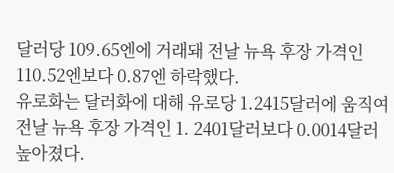달러당 109.65엔에 거래돼 전날 뉴욕 후장 가격인 110.52엔보다 0.87엔 하락했다.
유로화는 달러화에 대해 유로당 1.2415달러에 움직여 전날 뉴욕 후장 가격인 1. 2401달러보다 0.0014달러 높아졌다.